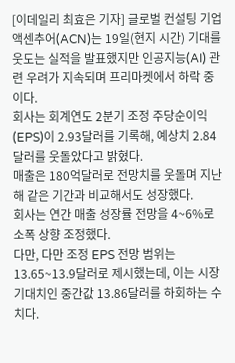[이데일리 최효은 기자] 글로벌 컨설팅 기업 액센추어(ACN)는 19일(현지 시간) 기대를 웃도는 실적을 발표했지만 인공지능(AI) 관련 우려가 지속되며 프리마켓에서 하락 중이다.
회사는 회계연도 2분기 조정 주당순이익(EPS)이 2.93달러를 기록해, 예상치 2.84달러를 웃돌았다고 밝혔다.
매출은 180억달러로 전망치를 웃돌며 지난해 같은 기간과 비교해서도 성장했다.
회사는 연간 매출 성장률 전망을 4~6%로 소폭 상향 조정했다.
다만, 다만 조정 EPS 전망 범위는 13.65~13.9달러로 제시했는데, 이는 시장 기대치인 중간값 13.86달러를 하회하는 수치다.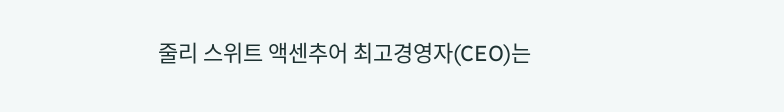줄리 스위트 액센추어 최고경영자(CEO)는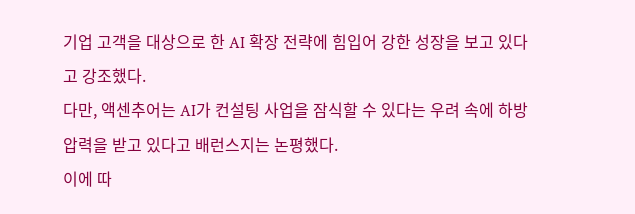기업 고객을 대상으로 한 AI 확장 전략에 힘입어 강한 성장을 보고 있다고 강조했다.
다만, 액센추어는 AI가 컨설팅 사업을 잠식할 수 있다는 우려 속에 하방 압력을 받고 있다고 배런스지는 논평했다.
이에 따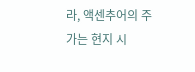라, 액센추어의 주가는 현지 시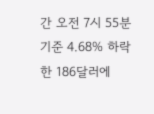간 오전 7시 55분 기준 4.68% 하락한 186달러에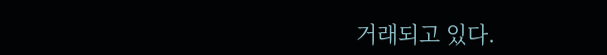거래되고 있다.